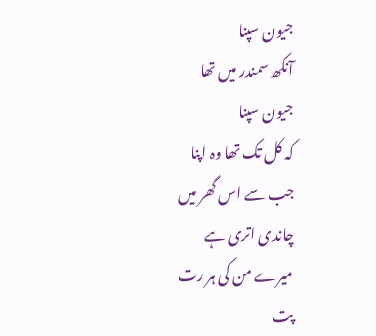جیون سپنا
آنکھ سمندر میں تھا
جیون سپنا
کہ کل تک تھا وہ اپنا
جب سے اس گھر میں
چاندی اتری ہے
میرے من کی ہر رت
پت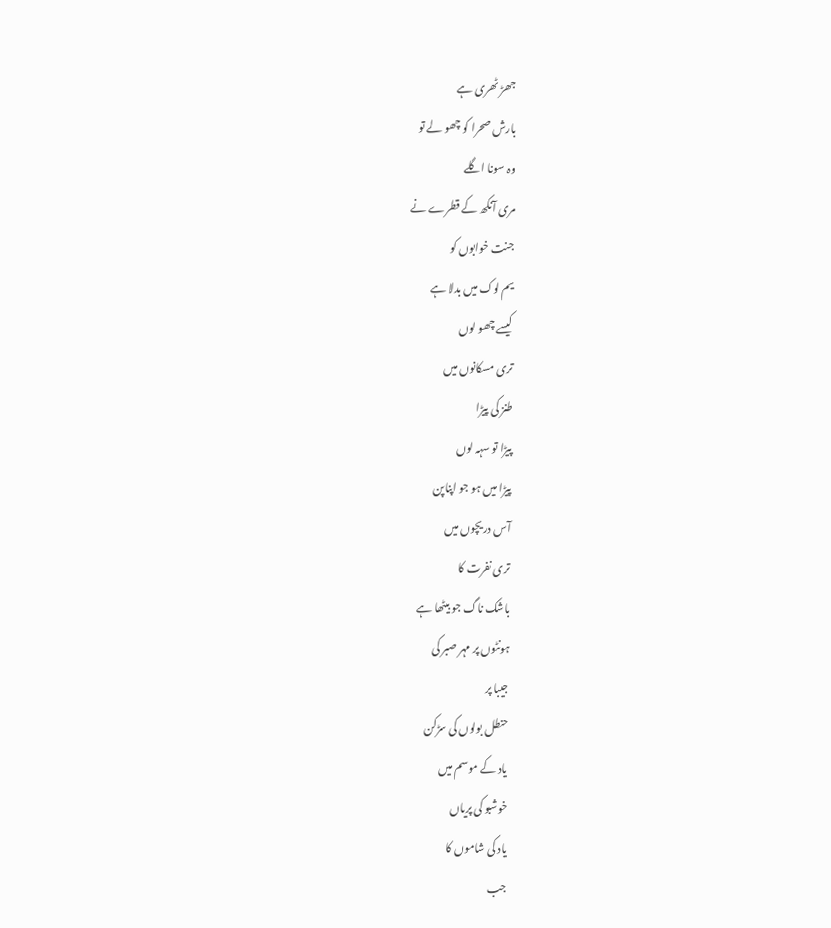جھڑ ٹھری ہے
بارش صحرا کو چھو لے تو
وہ سونا اگلے
مری آنکھ کے قطرے نے
جنت خوابوں کو
یم لوک میں بدلا ہے
کیسے چھو لوں
تری مسکانوں میں
طنز کی پیڑا
پیڑا تو سہہ لوں
پیڑا میں ہو جو اپناپن
آس دریچوں میں
تری نفرت کا
باشک ناگ جو بیٹھا ہے
ہونٹوں پر مہر صبر کی
جیبا پر
حنطل بولوں کی سڑکن
یاد کے موسم میں
خوشبو کی پریاں
یاد کی شاموں کا
جب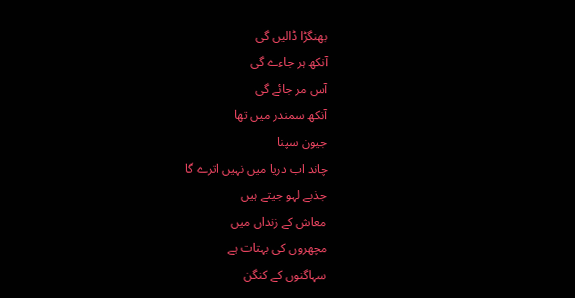بھنگڑا ڈالیں گی
آنکھ ہر جاءے گی
آس مر جائے گی
آنکھ سمندر میں تھا
جیون سپنا
چاند اب دریا میں نہیں اترے گا
جذبے لہو جیتے ہیں
معاش کے زنداں میں
مچھروں کی بہتات ہے
سہاگنوں کے کنگن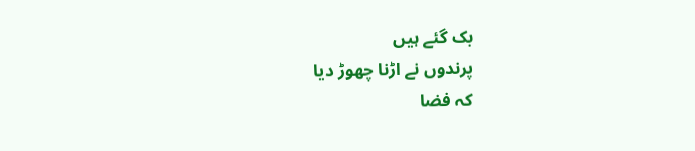بک گئے ہیں
پرندوں نے اڑنا چھوڑ دیا
کہ فضا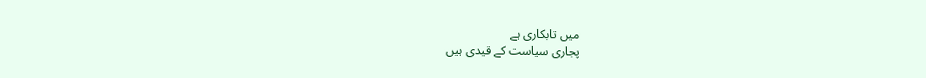میں تابکاری ہے
پجاری سیاست کے قیدی ہیں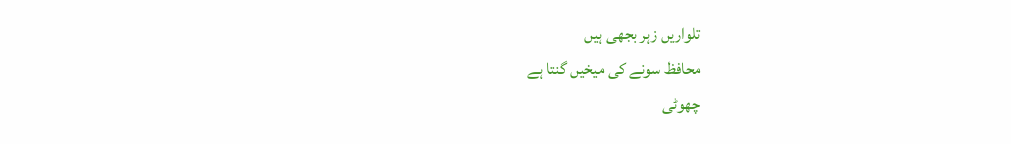تلواریں زہر بجھی ہیں
محافظ سونے کی میخیں گنتا ہے
چھوٹی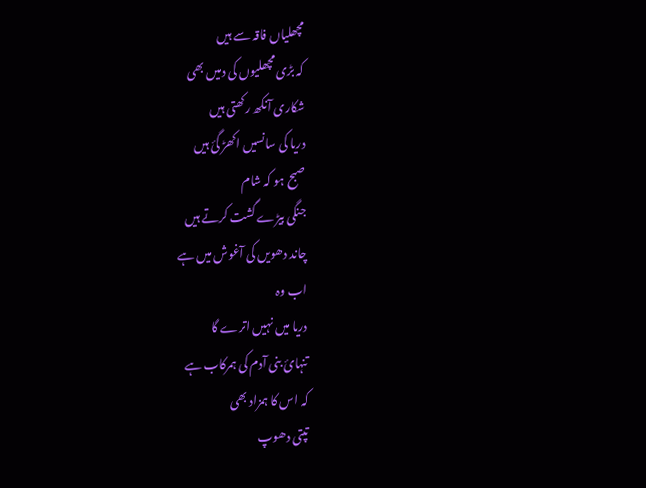مچھلیاں فاقہ سے ہیں
کہ بڑی مچھلیوں کی دمیں بھی
شکاری آنکھ رکھتی ہیں
دریا کی سانسیں اکھڑ گئ ہیں
صبح ہو کہ شام
جنگی بیڑے گشت کرتے ہیں
چاند دھویں کی آغوش میں ہے
اب وہ
دریا میں نہیں اترے گا
تنہائ بنی آدم کی ہمرکاب ہے
کہ اس کا ہمزاد بھی
تپتی دھوپ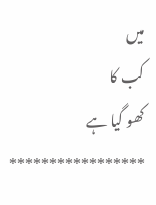میں
کب کا
کھو گیا ہے
*****************